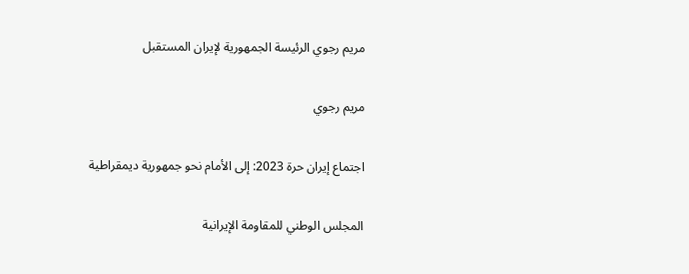مريم رجوي الرئيسة الجمهورية لإيران المستقبل

مريم رجوي

اجتماع إيران حرة 2023: إلى الأمام نحو جمهورية ديمقراطية

المجلس الوطني للمقاومة الإيرانية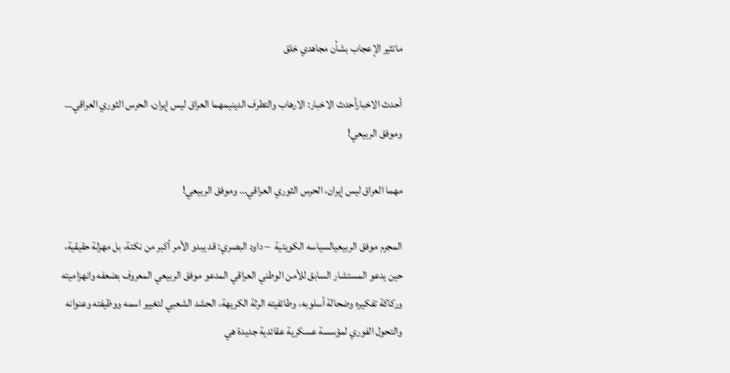ماتثير الإعجاب بشأن مجاهدي خلق

أحدث الاخبارأحدث الاخبار: الارهاب والتطرف الدينيمهما العراق ليس إيران، الحرس الثوري العراقي… وموفق الربيعي!

مهما العراق ليس إيران، الحرس الثوري العراقي… وموفق الربيعي!

المجرم موفق الربيعيالسياسه الكويتية  – داود البصري: قد يبدو الأمر أكبر من نكتة، بل مهزلة حقيقية، حين يدعو المستشار السابق للأمن الوطني العراقي المدعو موفق الربيعي المعروف بضعفه وانهزاميته وركاكة تفكيره وضحالة أسلوبه، وطائفيته الرثة الكريهة، الحشد الشعبي لتغيير اسمه ووظيفته وعنوانه والتحول الفوري لمؤسسة عسكرية عقائدية جديدة هي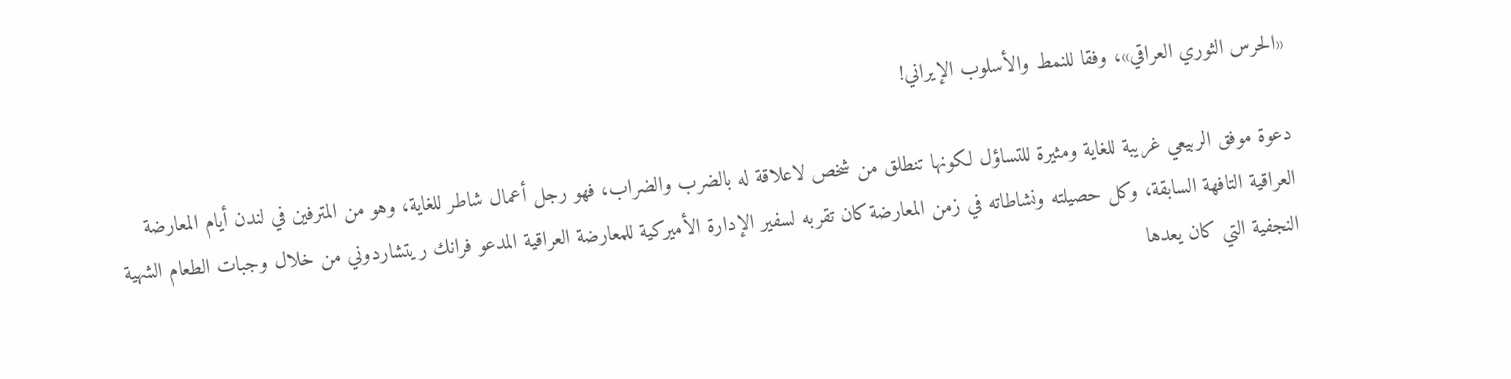«الحرس الثوري العراقي»، وفقا للنمط والأسلوب الإيراني!

دعوة موفق الربيعي غريبة للغاية ومثيرة للتساؤل لكونها تنطلق من شخص لاعلاقة له بالضرب والضراب، فهو رجل أعمال شاطر للغاية، وهو من المترفين في لندن أيام المعارضة العراقية التافهة السابقة، وكل حصيلته ونشاطاته في زمن المعارضة كان تقربه لسفير الإدارة الأميركية للمعارضة العراقية المدعو فرانك ريتشاردوني من خلال وجبات الطعام الشهية النجفية التي كان يعدها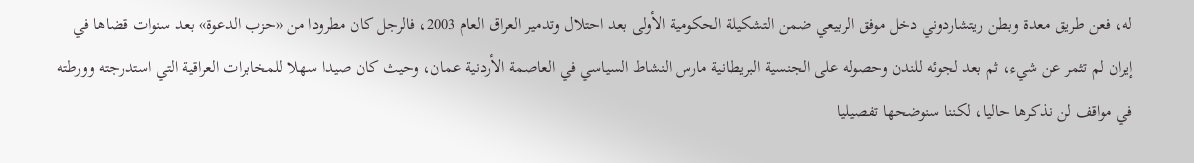له، فعن طريق معدة وبطن ريتشاردوني دخل موفق الربيعي ضمن التشكيلة الحكومية الأولى بعد احتلال وتدمير العراق العام 2003، فالرجل كان مطرودا من «حزب الدعوة» بعد سنوات قضاها في إيران لم تثمر عن شيء، ثم بعد لجوئه للندن وحصوله على الجنسية البريطانية مارس النشاط السياسي في العاصمة الأردنية عمان، وحيث كان صيدا سهلا للمخابرات العراقية التي استدرجته وورطته في مواقف لن نذكرها حاليا، لكننا سنوضحها تفصيليا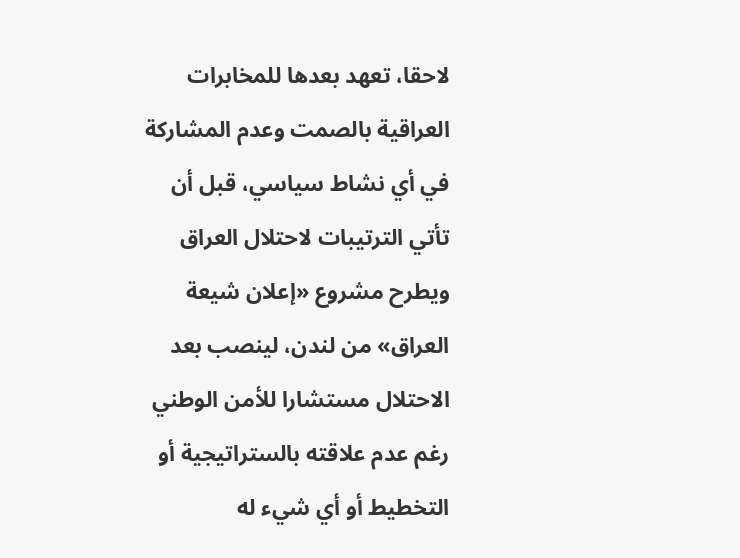لاحقا، تعهد بعدها للمخابرات العراقية بالصمت وعدم المشاركة في أي نشاط سياسي، قبل أن تأتي الترتيبات لاحتلال العراق ويطرح مشروع «إعلان شيعة العراق» من لندن، لينصب بعد الاحتلال مستشارا للأمن الوطني رغم عدم علاقته بالستراتيجية أو التخطيط أو أي شيء له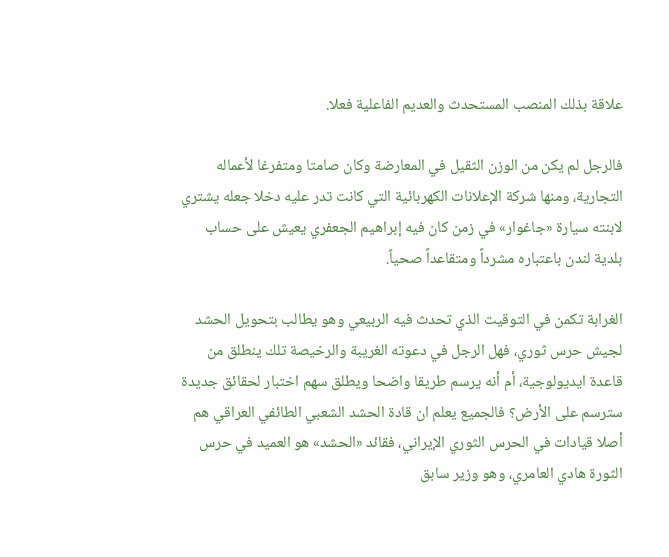علاقة بذلك المنصب المستحدث والعديم الفاعلية فعلا.

فالرجل لم يكن من الوزن الثقيل في المعارضة وكان صامتا ومتفرغا لأعماله التجارية، ومنها شركة الإعلانات الكهربائية التي كانت تدر عليه دخلا جعله يشتري لابنته سيارة «جاغوار» في زمن كان فيه إبراهيم الجعفري يعيش على حساب بلدية لندن باعتباره مشرداً ومتقاعداً صحياً.

الغرابة تكمن في التوقيت الذي تحدث فيه الربيعي وهو يطالب بتحويل الحشد لجيش حرس ثوري، فهل الرجل في دعوته الغريبة والرخيصة تلك ينطلق من قاعدة ايديولوجية، أم أنه يرسم طريقا واضحا ويطلق سهم اختبار لحقائق جديدة سترسم على الأرض؟ فالجميع يعلم ان قادة الحشد الشعبي الطائفي العراقي هم أصلا قيادات في الحرس الثوري الإيراني، فقائد «الحشد» هو العميد في حرس الثورة هادي العامري، وهو وزير سابق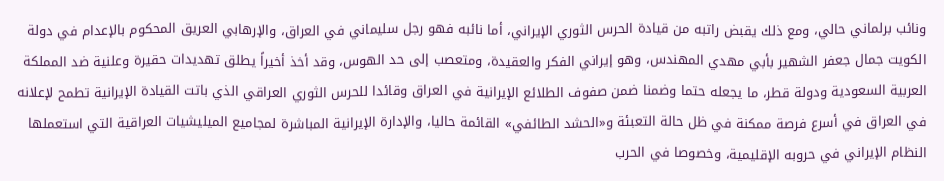ونائب برلماني حالي، ومع ذلك يقبض راتبه من قيادة الحرس الثوري الإيراني، أما نائبه فهو رجل سليماني في العراق، والإرهابي العريق المحكوم بالإعدام في دولة الكويت جمال جعفر الشهير بأبي مهدي المهندس، وهو إيراني الفكر والعقيدة، ومتعصب إلى حد الهوس، وقد أخذ أخيراً يطلق تهديدات حقيرة وعلنية ضد المملكة العربية السعودية ودولة قطر، ما يجعله حتما وضمنا ضمن صفوف الطلائع الإيرانية في العراق وقائدا للحرس الثوري العراقي الذي باتت القيادة الإيرانية تطمح لإعلانه في العراق في أسرع فرصة ممكنة في ظل حالة التعبئة و«الحشد الطائفي» القائمة حاليا، والإدارة الإيرانية المباشرة لمجاميع الميليشيات العراقية التي استعملها النظام الإيراني في حروبه الإقليمية، وخصوصا في الحرب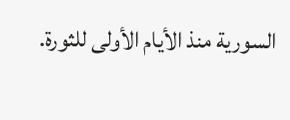السورية منذ الأيام الأولى للثورة.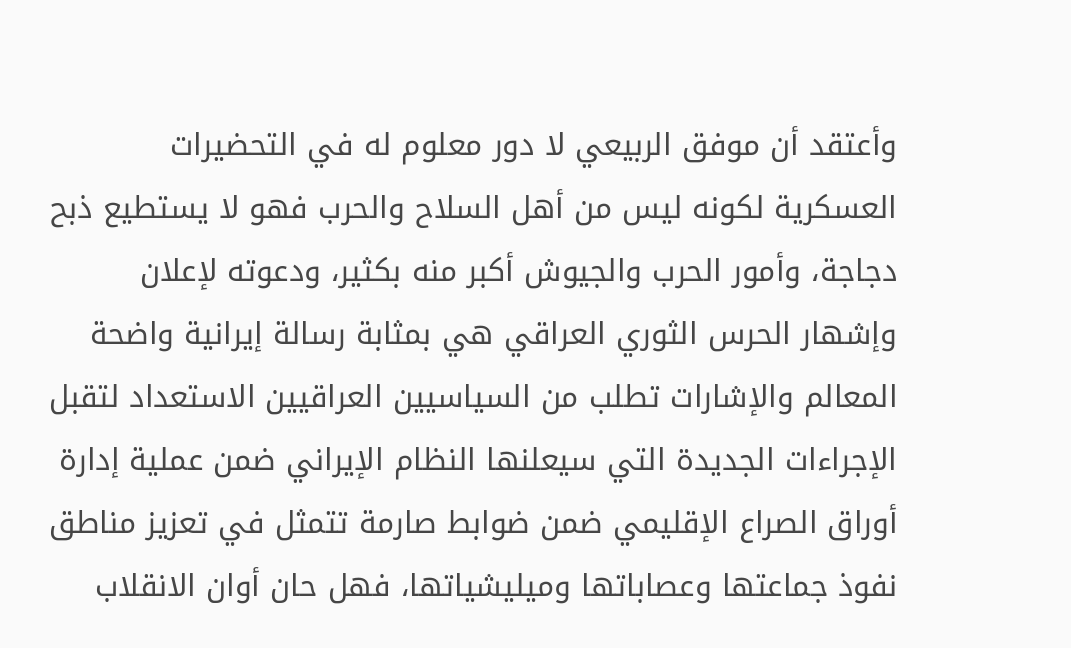وأعتقد أن موفق الربيعي لا دور معلوم له في التحضيرات العسكرية لكونه ليس من أهل السلاح والحرب فهو لا يستطيع ذبح دجاجة، وأمور الحرب والجيوش أكبر منه بكثير، ودعوته لإعلان وإشهار الحرس الثوري العراقي هي بمثابة رسالة إيرانية واضحة المعالم والإشارات تطلب من السياسيين العراقيين الاستعداد لتقبل الإجراءات الجديدة التي سيعلنها النظام الإيراني ضمن عملية إدارة أوراق الصراع الإقليمي ضمن ضوابط صارمة تتمثل في تعزيز مناطق نفوذ جماعتها وعصاباتها وميليشياتها، فهل حان أوان الانقلاب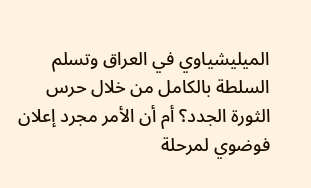الميليشياوي في العراق وتسلم السلطة بالكامل من خلال حرس الثورة الجدد؟ أم أن الأمر مجرد إعلان فوضوي لمرحلة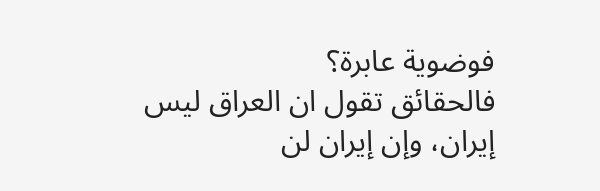فوضوية عابرة؟
فالحقائق تقول ان العراق ليس إيران، وإن إيران لن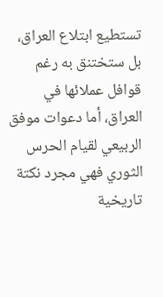تستطيع ابتلاع العراق، بل ستختنق به رغم قوافل عملائها في العراق، أما دعوات موفق الربيعي لقيام الحرس الثوري فهي مجرد نكتة تاريخية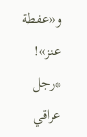و«عفطة عنز»!
*رجل عراقي